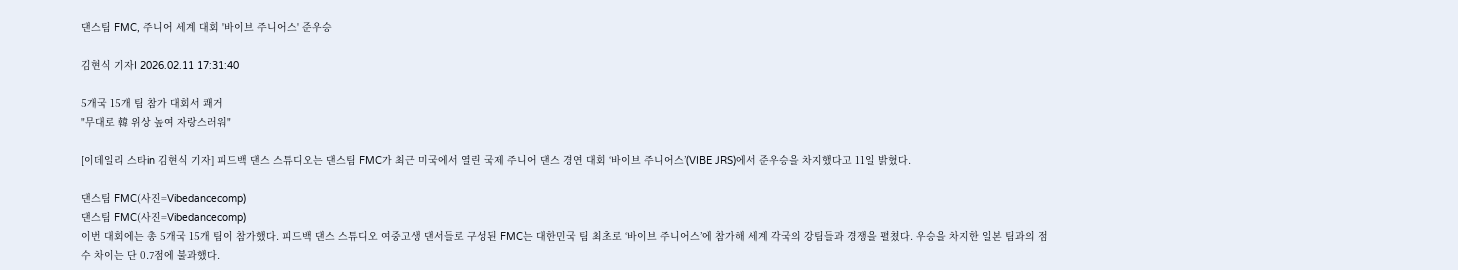댄스팀 FMC, 주니어 세계 대회 '바이브 주니어스' 준우승

김현식 기자I 2026.02.11 17:31:40

5개국 15개 팀 참가 대회서 쾌거
"무대로 韓 위상 높여 자랑스러워"

[이데일리 스타in 김현식 기자] 피드백 댄스 스튜디오는 댄스팀 FMC가 최근 미국에서 열린 국제 주니어 댄스 경연 대회 ‘바이브 주니어스’(VIBE JRS)에서 준우승을 차지했다고 11일 밝혔다.

댄스팀 FMC(사진=Vibedancecomp)
댄스팀 FMC(사진=Vibedancecomp)
이번 대회에는 총 5개국 15개 팀이 참가했다. 피드백 댄스 스튜디오 여중고생 댄서들로 구성된 FMC는 대한민국 팀 최초로 ‘바이브 주니어스’에 참가해 세계 각국의 강팀들과 경쟁을 펼쳤다. 우승을 차지한 일본 팀과의 점수 차이는 단 0.7점에 불과했다.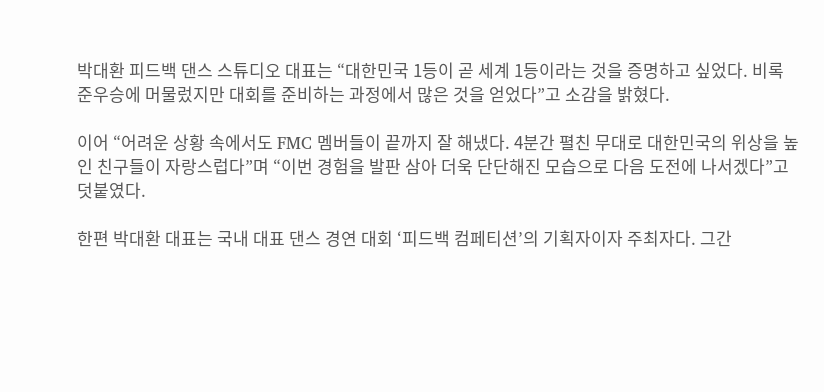박대환 피드백 댄스 스튜디오 대표는 “대한민국 1등이 곧 세계 1등이라는 것을 증명하고 싶었다. 비록 준우승에 머물렀지만 대회를 준비하는 과정에서 많은 것을 얻었다”고 소감을 밝혔다.

이어 “어려운 상황 속에서도 FMC 멤버들이 끝까지 잘 해냈다. 4분간 펼친 무대로 대한민국의 위상을 높인 친구들이 자랑스럽다”며 “이번 경험을 발판 삼아 더욱 단단해진 모습으로 다음 도전에 나서겠다”고 덧붙였다.

한편 박대환 대표는 국내 대표 댄스 경연 대회 ‘피드백 컴페티션’의 기획자이자 주최자다. 그간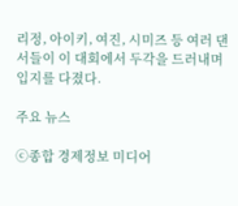리정, 아이키, 여진, 시미즈 등 여러 댄서들이 이 대회에서 두각을 드러내며 입지를 다졌다.

주요 뉴스

ⓒ종합 경제정보 미디어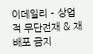이데일리 - 상업적 무단전재 & 재배포 금지